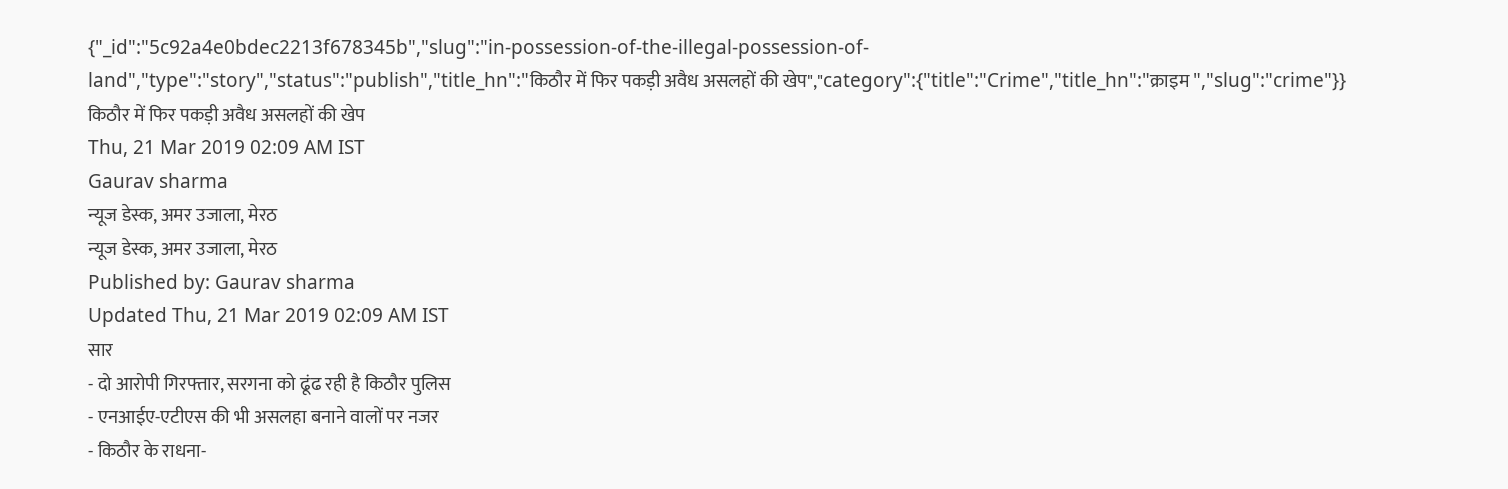{"_id":"5c92a4e0bdec2213f678345b","slug":"in-possession-of-the-illegal-possession-of-land","type":"story","status":"publish","title_hn":"किठौर में फिर पकड़ी अवैध असलहों की खेप","category":{"title":"Crime","title_hn":"क्राइम ","slug":"crime"}}
किठौर में फिर पकड़ी अवैध असलहों की खेप
Thu, 21 Mar 2019 02:09 AM IST
Gaurav sharma
न्यूज डेस्क, अमर उजाला, मेरठ
न्यूज डेस्क, अमर उजाला, मेरठ
Published by: Gaurav sharma
Updated Thu, 21 Mar 2019 02:09 AM IST
सार
- दो आरोपी गिरफ्तार, सरगना को ढूंढ रही है किठौर पुलिस
- एनआईए-एटीएस की भी असलहा बनाने वालों पर नजर
- किठौर के राधना-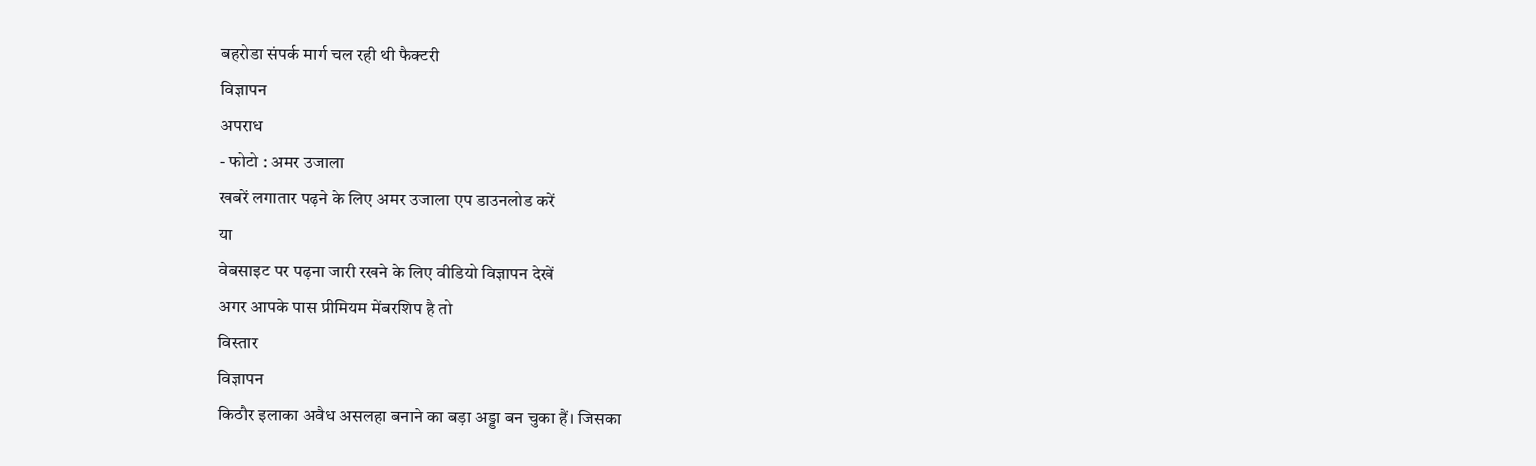बहरोडा संपर्क मार्ग चल रही थी फैक्टरी
विज्ञापन
अपराध
- फोटो : अमर उजाला
खबरें लगातार पढ़ने के लिए अमर उजाला एप डाउनलोड करें
या
वेबसाइट पर पढ़ना जारी रखने के लिए वीडियो विज्ञापन देखें
अगर आपके पास प्रीमियम मेंबरशिप है तो
विस्तार
विज्ञापन
किठौर इलाका अवैध असलहा बनाने का बड़ा अड्डा बन चुका हैं। जिसका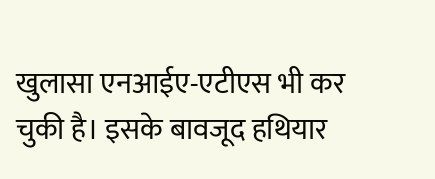खुलासा एनआईए-एटीएस भी कर चुकी है। इसके बावजूद हथियार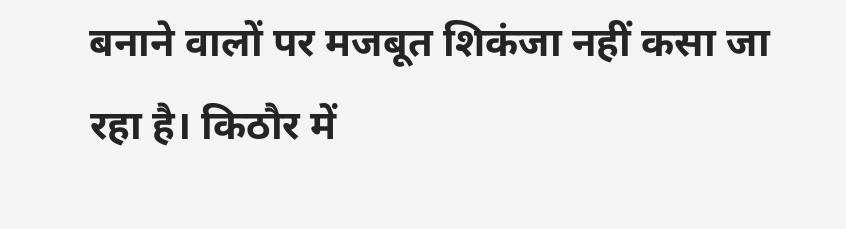बनाने वालों पर मजबूत शिकंजा नहीं कसा जा रहा है। किठौर में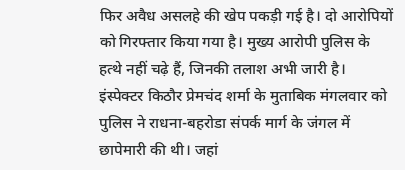फिर अवैध असलहे की खेप पकड़ी गई है। दो आरोपियों को गिरफ्तार किया गया है। मुख्य आरोपी पुलिस के हत्थे नहीं चढ़े हैं, जिनकी तलाश अभी जारी है।
इंस्पेक्टर किठौर प्रेमचंद शर्मा के मुताबिक मंगलवार को पुलिस ने राधना-बहरोडा संपर्क मार्ग के जंगल में छापेमारी की थी। जहां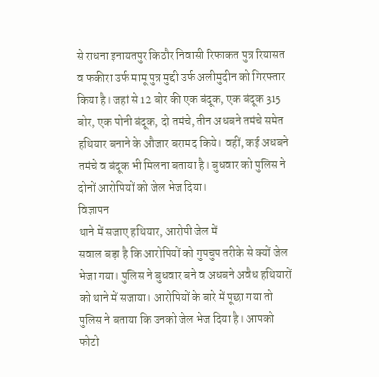से राधना इनायतपुर किठौर निवासी रिफाकत पुत्र रियासत व फकीरा उर्फ मामू पुत्र मुद्दी उर्फ अलीमुदीन को गिरफ्तार किया है। जहां से 12 बोर की एक बंदूक, एक बंदूक 315 बोर, एक पोनी बंदूक, दो तमंचे, तीन अधबने तमंचे समेत हथियार बनाने के औजार बरामद किये। वहीं, कई अधबने तमंचे व बंदूक भी मिलना बताया है। बुधवार को पुलिस ने दोनों आरोपियों को जेल भेज दिया।
विज्ञापन
थाने में सजाए हथियार, आरोपी जेल में
सवाल बड़ा है कि आरोपियों को गुपचुप तरीके से क्यों जेल भेजा गया। पुलिस ने बुधवार बने व अधबने अवैध हथियारों को थाने में सजाया। आरोपियों के बारे में पूछा गया तो पुलिस ने बताया कि उनको जेल भेज दिया है। आपको फोटो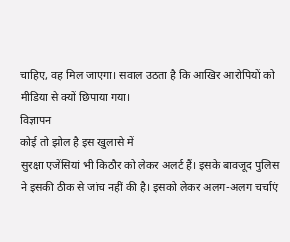चाहिए, वह मिल जाएगा। सवाल उठता है कि आखिर आरोपियों को मीडिया से क्यों छिपाया गया।
विज्ञापन
कोई तो झोल है इस खुलासे में
सुरक्षा एजेंसियां भी किठौर को लेकर अलर्ट हैं। इसके बावजूद पुलिस ने इसकी ठीक से जांच नहीं की है। इसको लेकर अलग-अलग चर्चाएं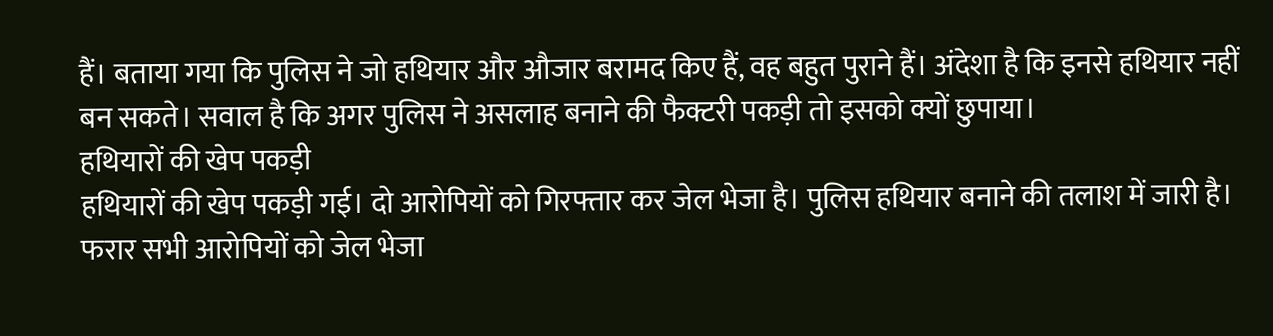हैं। बताया गया कि पुलिस ने जो हथियार और औजार बरामद किए हैं, वह बहुत पुराने हैं। अंदेशा है कि इनसे हथियार नहीं बन सकते। सवाल है कि अगर पुलिस ने असलाह बनाने की फैक्टरी पकड़ी तो इसको क्यों छुपाया।
हथियारों की खेप पकड़ी
हथियारों की खेप पकड़ी गई। दो आरोपियों को गिरफ्तार कर जेल भेजा है। पुलिस हथियार बनाने की तलाश में जारी है। फरार सभी आरोपियों को जेल भेजा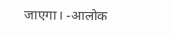जाएगा। -आलोक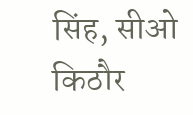सिंह, सीओ किठौर